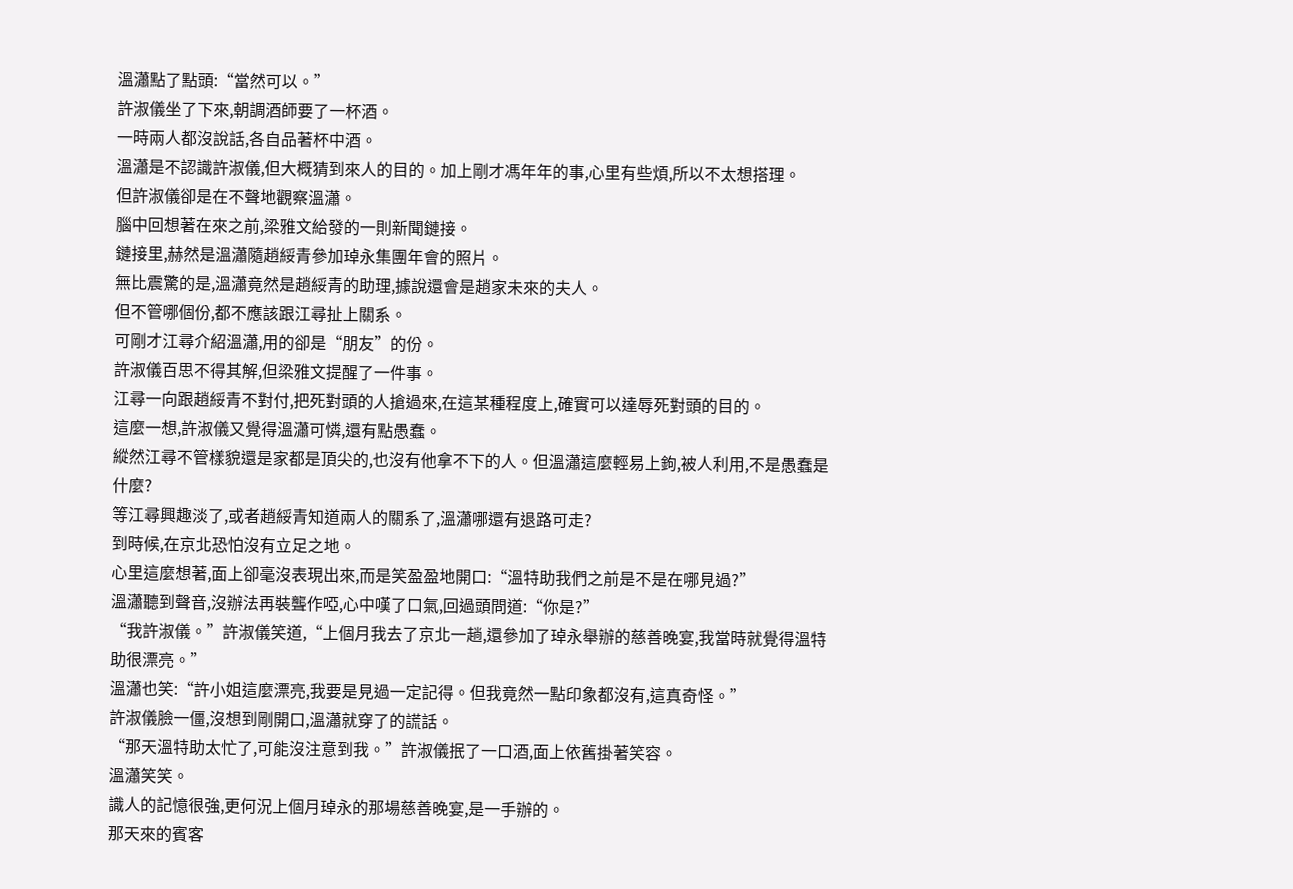溫瀟點了點頭:“當然可以。”
許淑儀坐了下來,朝調酒師要了一杯酒。
一時兩人都沒說話,各自品著杯中酒。
溫瀟是不認識許淑儀,但大概猜到來人的目的。加上剛才馮年年的事,心里有些煩,所以不太想搭理。
但許淑儀卻是在不聲地觀察溫瀟。
腦中回想著在來之前,梁雅文給發的一則新聞鏈接。
鏈接里,赫然是溫瀟隨趙綏青參加琸永集團年會的照片。
無比震驚的是,溫瀟竟然是趙綏青的助理,據說還會是趙家未來的夫人。
但不管哪個份,都不應該跟江尋扯上關系。
可剛才江尋介紹溫瀟,用的卻是“朋友”的份。
許淑儀百思不得其解,但梁雅文提醒了一件事。
江尋一向跟趙綏青不對付,把死對頭的人搶過來,在這某種程度上,確實可以達辱死對頭的目的。
這麼一想,許淑儀又覺得溫瀟可憐,還有點愚蠢。
縱然江尋不管樣貌還是家都是頂尖的,也沒有他拿不下的人。但溫瀟這麼輕易上鉤,被人利用,不是愚蠢是什麼?
等江尋興趣淡了,或者趙綏青知道兩人的關系了,溫瀟哪還有退路可走?
到時候,在京北恐怕沒有立足之地。
心里這麼想著,面上卻毫沒表現出來,而是笑盈盈地開口:“溫特助我們之前是不是在哪見過?”
溫瀟聽到聲音,沒辦法再裝聾作啞,心中嘆了口氣,回過頭問道:“你是?”
“我許淑儀。”許淑儀笑道,“上個月我去了京北一趟,還參加了琸永舉辦的慈善晚宴,我當時就覺得溫特助很漂亮。”
溫瀟也笑:“許小姐這麼漂亮,我要是見過一定記得。但我竟然一點印象都沒有,這真奇怪。”
許淑儀臉一僵,沒想到剛開口,溫瀟就穿了的謊話。
“那天溫特助太忙了,可能沒注意到我。”許淑儀抿了一口酒,面上依舊掛著笑容。
溫瀟笑笑。
識人的記憶很強,更何況上個月琸永的那場慈善晚宴,是一手辦的。
那天來的賓客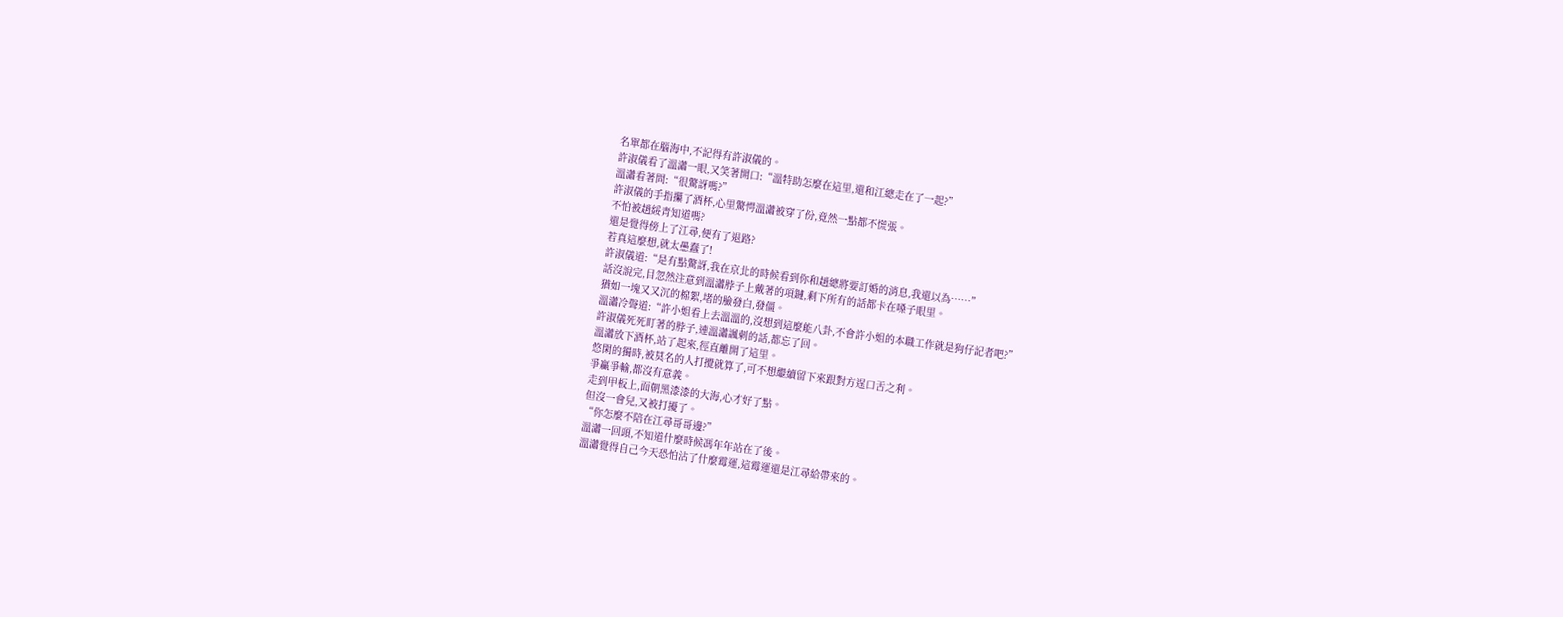名單都在腦海中,不記得有許淑儀的。
許淑儀看了溫瀟一眼,又笑著開口:“溫特助怎麼在這里,還和江總走在了一起?”
溫瀟看著問:“很驚訝嗎?”
許淑儀的手指攥了酒杯,心里驚愕溫瀟被穿了份,竟然一點都不慌張。
不怕被趙綏青知道嗎?
還是覺得傍上了江尋,便有了退路?
若真這麼想,就太愚蠢了!
許淑儀道:“是有點驚訝,我在京北的時候看到你和趙總將要訂婚的消息,我還以為……”
話沒說完,目忽然注意到溫瀟脖子上戴著的項鏈,剩下所有的話都卡在嗓子眼里。
猶如一塊又又沉的棉絮,堵的臉發白,發僵。
溫瀟冷聲道:“許小姐看上去溫溫的,沒想到這麼能八卦,不會許小姐的本職工作就是狗仔記者吧?”
許淑儀死死盯著的脖子,連溫瀟諷刺的話,都忘了回。
溫瀟放下酒杯,站了起來,徑直離開了這里。
悠閑的獨時,被莫名的人打攪就算了,可不想繼續留下來跟對方逞口舌之利。
爭贏爭輸,都沒有意義。
走到甲板上,面朝黑漆漆的大海,心才好了點。
但沒一會兒,又被打擾了。
“你怎麼不陪在江尋哥哥邊?”
溫瀟一回頭,不知道什麼時候馮年年站在了後。
溫瀟覺得自己今天恐怕沾了什麼霉運,這霉運還是江尋給帶來的。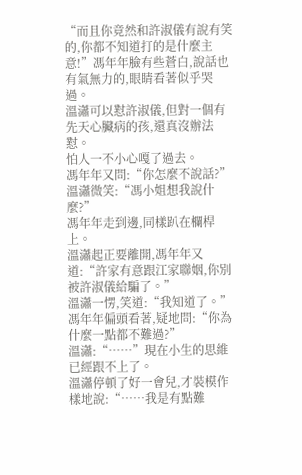“而且你竟然和許淑儀有說有笑的,你都不知道打的是什麼主意!”馮年年臉有些蒼白,說話也有氣無力的,眼睛看著似乎哭過。
溫瀟可以懟許淑儀,但對一個有先天心臟病的孩,還真沒辦法懟。
怕人一不小心嘎了過去。
馮年年又問:“你怎麼不說話?”
溫瀟微笑:“馮小姐想我說什麼?”
馮年年走到邊,同樣趴在欄桿上。
溫瀟起正要離開,馮年年又道:“許家有意跟江家聯姻,你別被許淑儀給騙了。”
溫瀟一愣,笑道:“我知道了。”
馮年年偏頭看著,疑地問:“你為什麼一點都不難過?”
溫瀟:“……”現在小生的思維已經跟不上了。
溫瀟停頓了好一會兒,才裝模作樣地說:“……我是有點難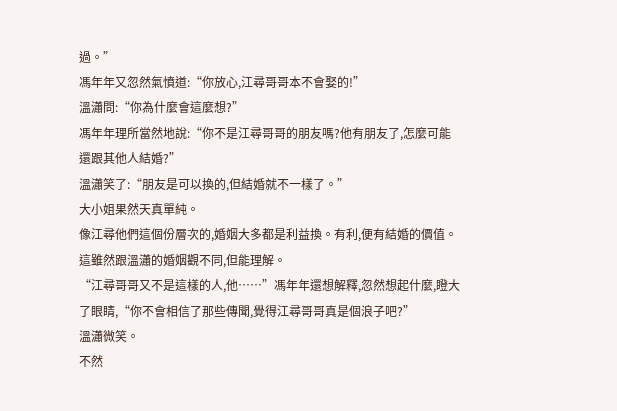過。”
馮年年又忽然氣憤道:“你放心,江尋哥哥本不會娶的!”
溫瀟問:“你為什麼會這麼想?”
馮年年理所當然地說:“你不是江尋哥哥的朋友嗎?他有朋友了,怎麼可能還跟其他人結婚?”
溫瀟笑了:“朋友是可以換的,但結婚就不一樣了。”
大小姐果然天真單純。
像江尋他們這個份層次的,婚姻大多都是利益換。有利,便有結婚的價值。
這雖然跟溫瀟的婚姻觀不同,但能理解。
“江尋哥哥又不是這樣的人,他……”馮年年還想解釋,忽然想起什麼,瞪大了眼睛,“你不會相信了那些傳聞,覺得江尋哥哥真是個浪子吧?”
溫瀟微笑。
不然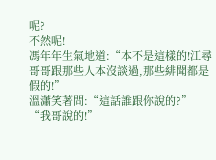呢?
不然呢!
馮年年生氣地道:“本不是這樣的!江尋哥哥跟那些人本沒談過,那些緋聞都是假的!”
溫瀟笑著問:“這話誰跟你說的?”
“我哥說的!”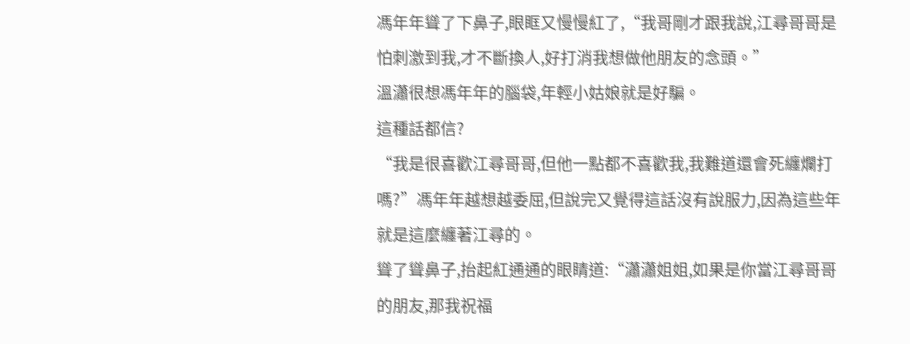馮年年聳了下鼻子,眼眶又慢慢紅了,“我哥剛才跟我說,江尋哥哥是怕刺激到我,才不斷換人,好打消我想做他朋友的念頭。”
溫瀟很想馮年年的腦袋,年輕小姑娘就是好騙。
這種話都信?
“我是很喜歡江尋哥哥,但他一點都不喜歡我,我難道還會死纏爛打嗎?”馮年年越想越委屈,但說完又覺得這話沒有說服力,因為這些年就是這麼纏著江尋的。
聳了聳鼻子,抬起紅通通的眼睛道:“瀟瀟姐姐,如果是你當江尋哥哥的朋友,那我祝福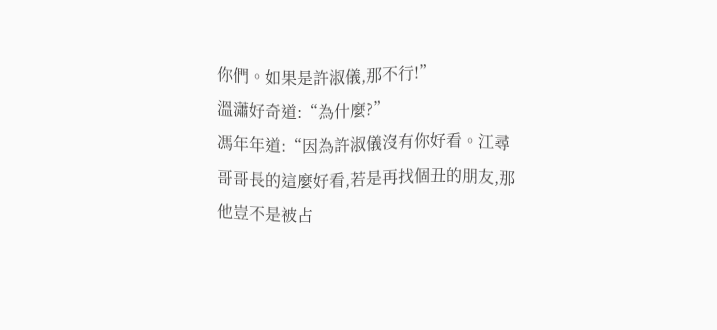你們。如果是許淑儀,那不行!”
溫瀟好奇道:“為什麼?”
馮年年道:“因為許淑儀沒有你好看。江尋哥哥長的這麼好看,若是再找個丑的朋友,那他豈不是被占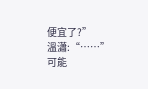便宜了?”
溫瀟:“……”
可能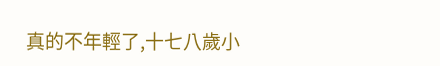真的不年輕了,十七八歲小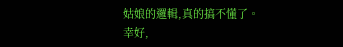姑娘的邏輯,真的搞不懂了。
幸好,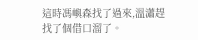這時馮嶼森找了過來,溫瀟趕找了個借口溜了。